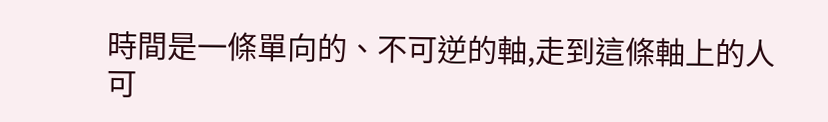時間是一條單向的、不可逆的軸,走到這條軸上的人可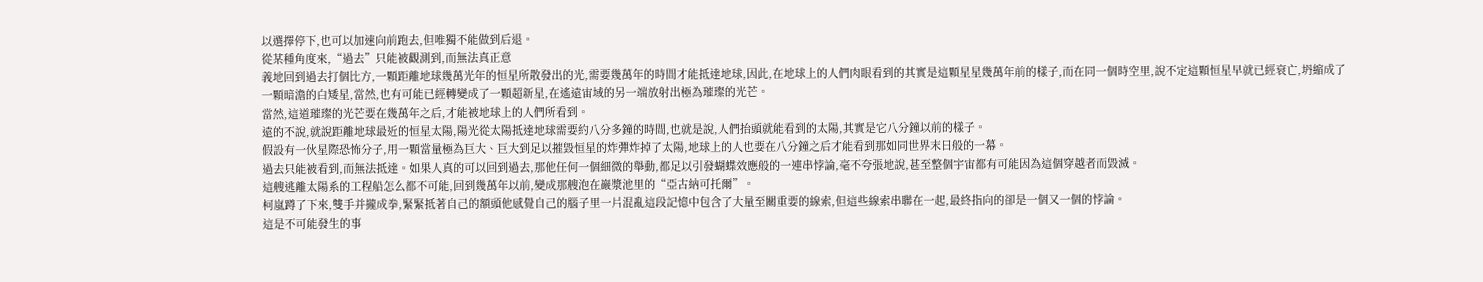以選擇停下,也可以加速向前跑去,但唯獨不能做到后退。
從某種角度來,“過去”只能被觀測到,而無法真正意
義地回到過去打個比方,一顆距離地球幾萬光年的恒星所散發出的光,需要幾萬年的時間才能抵達地球,因此,在地球上的人們肉眼看到的其實是這顆星星幾萬年前的樣子,而在同一個時空里,說不定這顆恒星早就已經衰亡,坍縮成了一顆暗澹的白矮星,當然,也有可能已經轉變成了一顆超新星,在遙遠宙域的另一端放射出極為璀璨的光芒。
當然,這道璀璨的光芒要在幾萬年之后,才能被地球上的人們所看到。
遠的不說,就說距離地球最近的恒星太陽,陽光從太陽抵達地球需要約八分多鐘的時間,也就是說,人們抬頭就能看到的太陽,其實是它八分鐘以前的樣子。
假設有一伙星際恐怖分子,用一顆當量極為巨大、巨大到足以摧毀恒星的炸彈炸掉了太陽,地球上的人也要在八分鐘之后才能看到那如同世界末日般的一幕。
過去只能被看到,而無法抵達。如果人真的可以回到過去,那他任何一個細微的舉動,都足以引發蝴蝶效應般的一連串悖論,毫不夸張地說,甚至整個宇宙都有可能因為這個穿越者而毀滅。
這艘逃離太陽系的工程船怎么都不可能,回到幾萬年以前,變成那艘泡在巖漿池里的“亞古納可托爾”。
柯嵐蹲了下來,雙手并攏成拳,緊緊抵著自己的額頭他感覺自己的腦子里一片混亂這段記憶中包含了大量至關重要的線索,但這些線索串聯在一起,最終指向的卻是一個又一個的悖論。
這是不可能發生的事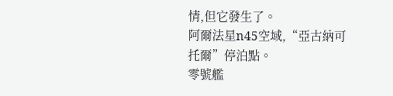情,但它發生了。
阿爾法星n45空域,“亞古納可托爾”停泊點。
零號艦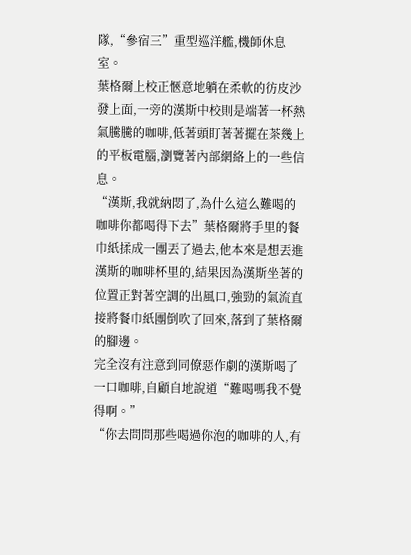隊,“參宿三”重型巡洋艦,機師休息室。
葉格爾上校正愜意地躺在柔軟的彷皮沙發上面,一旁的漢斯中校則是端著一杯熱氣騰騰的咖啡,低著頭盯著著擺在茶幾上的平板電腦,瀏覽著內部網絡上的一些信息。
“漢斯,我就納悶了,為什么這么難喝的咖啡你都喝得下去”葉格爾將手里的餐巾紙揉成一團丟了過去,他本來是想丟進漢斯的咖啡杯里的,結果因為漢斯坐著的位置正對著空調的出風口,強勁的氣流直接將餐巾紙團倒吹了回來,落到了葉格爾的腳邊。
完全沒有注意到同僚惡作劇的漢斯喝了一口咖啡,自顧自地說道“難喝嗎我不覺得啊。”
“你去問問那些喝過你泡的咖啡的人,有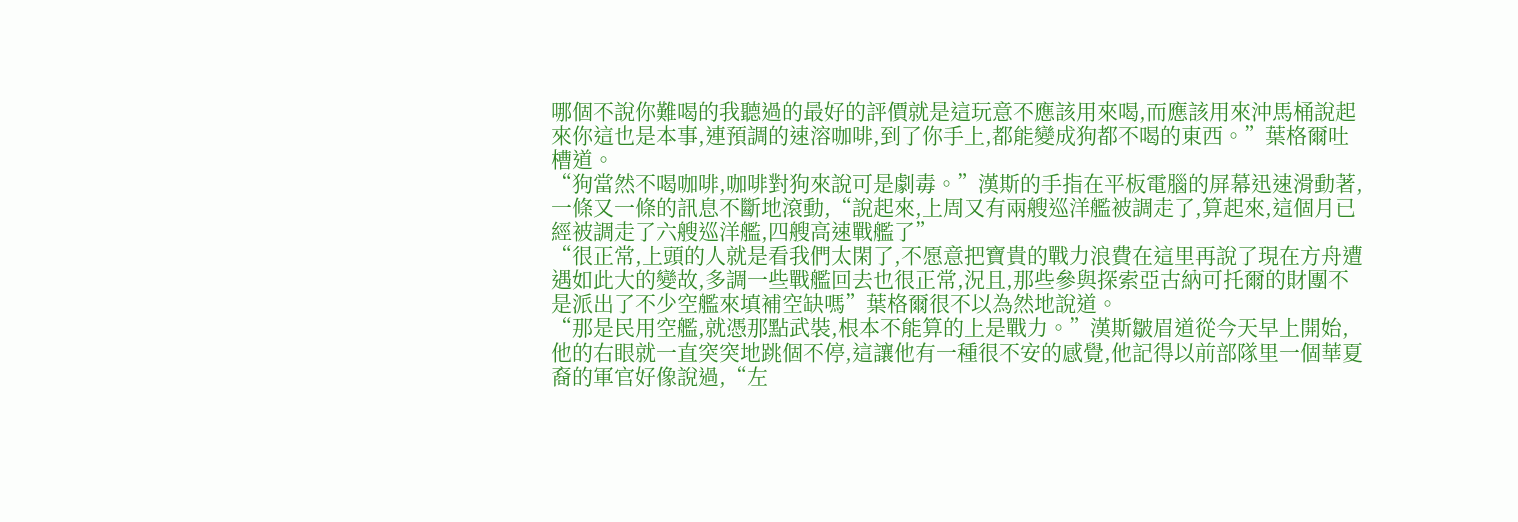哪個不說你難喝的我聽過的最好的評價就是這玩意不應該用來喝,而應該用來沖馬桶說起來你這也是本事,連預調的速溶咖啡,到了你手上,都能變成狗都不喝的東西。”葉格爾吐槽道。
“狗當然不喝咖啡,咖啡對狗來說可是劇毒。”漢斯的手指在平板電腦的屏幕迅速滑動著,一條又一條的訊息不斷地滾動,“說起來,上周又有兩艘巡洋艦被調走了,算起來,這個月已經被調走了六艘巡洋艦,四艘高速戰艦了”
“很正常,上頭的人就是看我們太閑了,不愿意把寶貴的戰力浪費在這里再說了現在方舟遭遇如此大的變故,多調一些戰艦回去也很正常,況且,那些參與探索亞古納可托爾的財團不是派出了不少空艦來填補空缺嗎”葉格爾很不以為然地說道。
“那是民用空艦,就憑那點武裝,根本不能算的上是戰力。”漢斯皺眉道從今天早上開始,他的右眼就一直突突地跳個不停,這讓他有一種很不安的感覺,他記得以前部隊里一個華夏裔的軍官好像說過,“左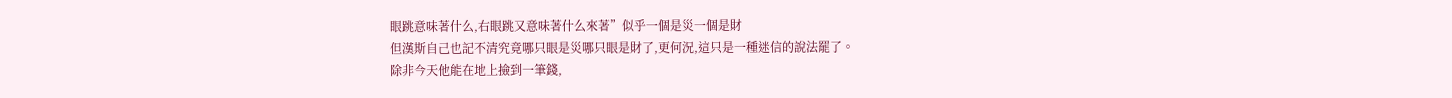眼跳意味著什么,右眼跳又意味著什么來著”似乎一個是災一個是財
但漢斯自己也記不清究竟哪只眼是災哪只眼是財了,更何況,這只是一種迷信的說法罷了。
除非今天他能在地上撿到一筆錢,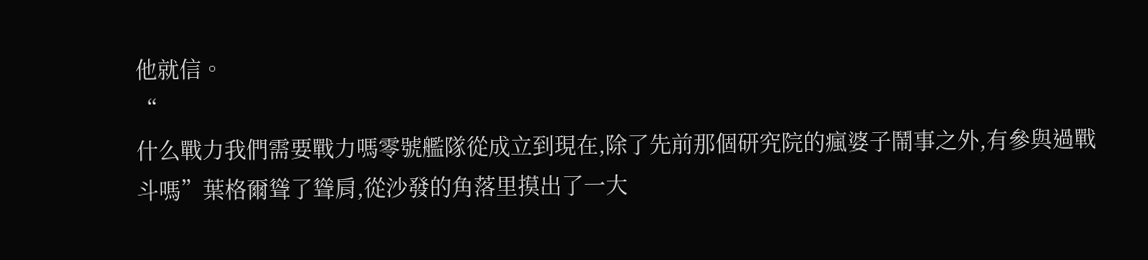他就信。
“
什么戰力我們需要戰力嗎零號艦隊從成立到現在,除了先前那個研究院的瘋婆子鬧事之外,有參與過戰斗嗎”葉格爾聳了聳肩,從沙發的角落里摸出了一大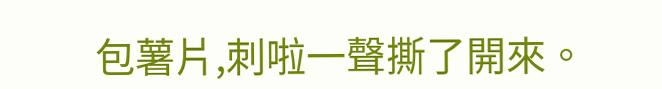包薯片,刺啦一聲撕了開來。